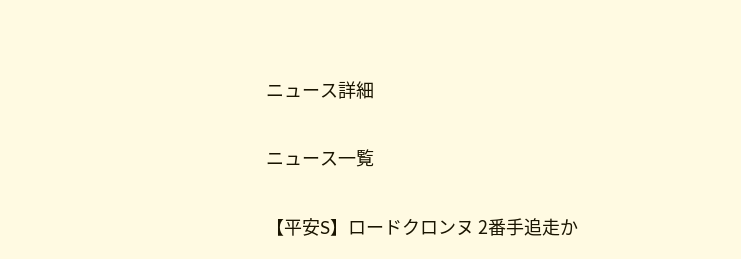ニュース詳細

ニュース一覧

【平安S】ロードクロンヌ 2番手追走か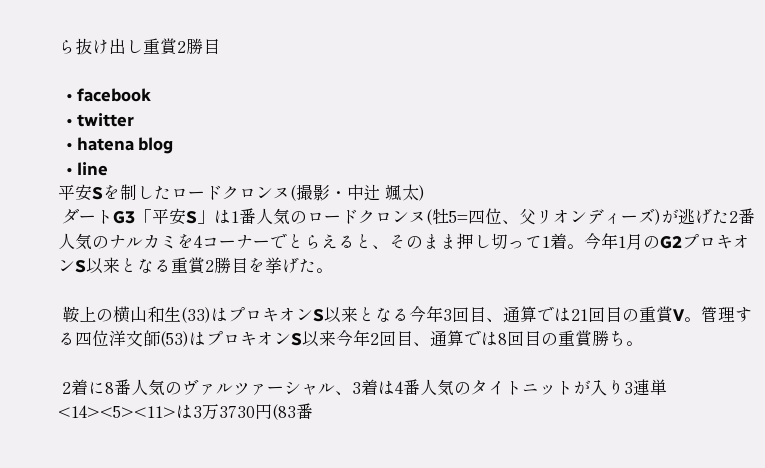ら抜け出し重賞2勝目

  • facebook
  • twitter
  • hatena blog
  • line
平安Sを制したロードクロンヌ(撮影・中辻 颯太)
 ダートG3「平安S」は1番人気のロードクロンヌ(牡5=四位、父リオンディーズ)が逃げた2番人気のナルカミを4コーナーでとらえると、そのまま押し切って1着。今年1月のG2プロキオンS以来となる重賞2勝目を挙げた。

 鞍上の横山和生(33)はプロキオンS以来となる今年3回目、通算では21回目の重賞V。管理する四位洋文師(53)はプロキオンS以来今年2回目、通算では8回目の重賞勝ち。

 2着に8番人気のヴァルツァーシャル、3着は4番人気のタイトニットが入り3連単<14><5><11>は3万3730円(83番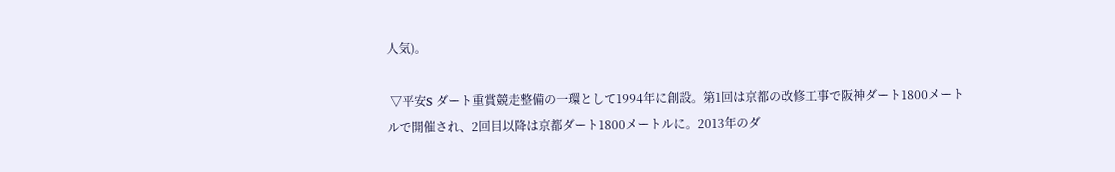人気)。

 ▽平安S ダート重賞競走整備の一環として1994年に創設。第1回は京都の改修工事で阪神ダート1800メートルで開催され、2回目以降は京都ダート1800メートルに。2013年のダ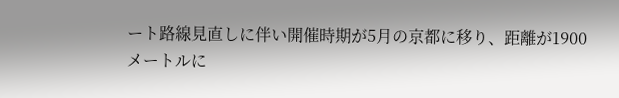ート路線見直しに伴い開催時期が5月の京都に移り、距離が1900メートルに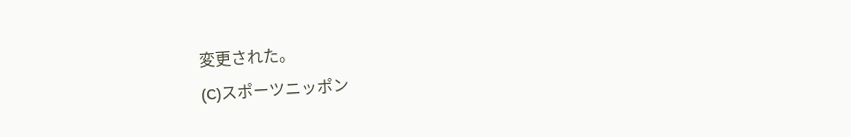変更された。
(C)スポーツニッポン